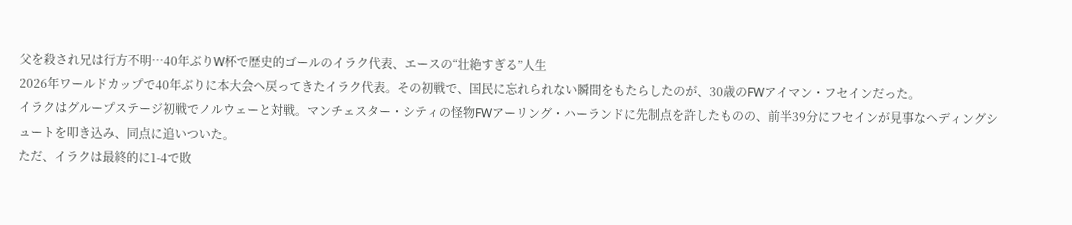父を殺され兄は行方不明…40年ぶりW杯で歴史的ゴールのイラク代表、エースの“壮絶すぎる”人生
2026年ワールドカップで40年ぶりに本大会へ戻ってきたイラク代表。その初戦で、国民に忘れられない瞬間をもたらしたのが、30歳のFWアイマン・フセインだった。
イラクはグループステージ初戦でノルウェーと対戦。マンチェスター・シティの怪物FWアーリング・ハーランドに先制点を許したものの、前半39分にフセインが見事なヘディングシュートを叩き込み、同点に追いついた。
ただ、イラクは最終的に1-4で敗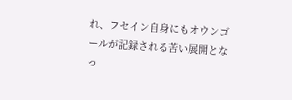れ、フセイン自身にもオウンゴールが記録される苦い展開となっ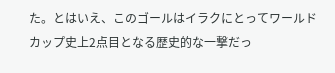た。とはいえ、このゴールはイラクにとってワールドカップ史上2点目となる歴史的な一撃だっ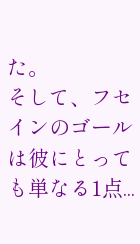た。
そして、フセインのゴールは彼にとっても単なる1点...